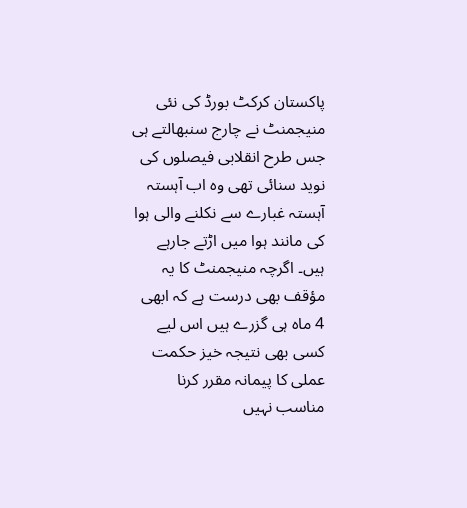پاکستان کرکٹ بورڈ کی نئی منیجمنٹ نے چارج سنبھالتے ہی جس طرح انقلابی فیصلوں کی نوید سنائی تھی وہ اب آہستہ آہستہ غبارے سے نکلنے والی ہوا کی مانند ہوا میں اڑتے جارہے ہیں۔ اگرچہ منیجمنٹ کا یہ مؤقف بھی درست ہے کہ ابھی 4 ماہ ہی گزرے ہیں اس لیے کسی بھی نتیجہ خیز حکمت عملی کا پیمانہ مقرر کرنا مناسب نہیں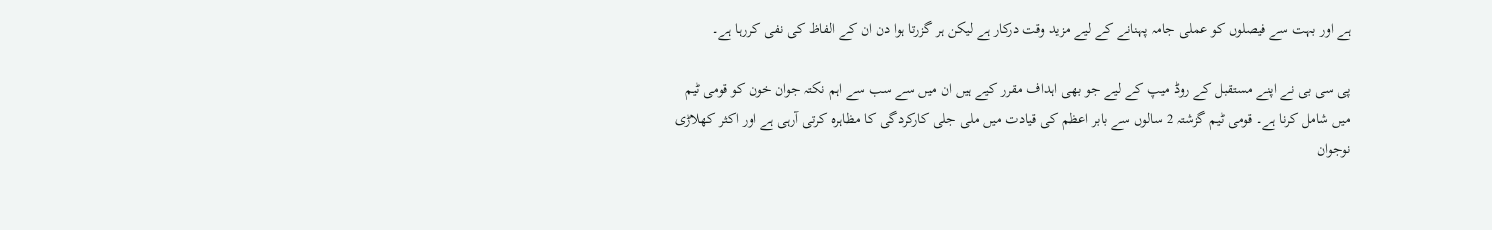ہے اور بہت سے فیصلوں کو عملی جامہ پہنانے کے لیے مزید وقت درکار ہے لیکن ہر گزرتا ہوا دن ان کے الفاظ کی نفی کررہا ہے۔

پی سی بی نے اپنے مستقبل کے روڈ میپ کے لیے جو بھی اہداف مقرر کیے ہیں ان میں سے سب سے اہم نکتہ جوان خون کو قومی ٹیم میں شامل کرنا ہے۔ قومی ٹیم گزشتہ 2 سالوں سے بابر اعظم کی قیادت میں ملی جلی کارکردگی کا مظاہرہ کرتی آرہی ہے اور اکثر کھلاڑی نوجوان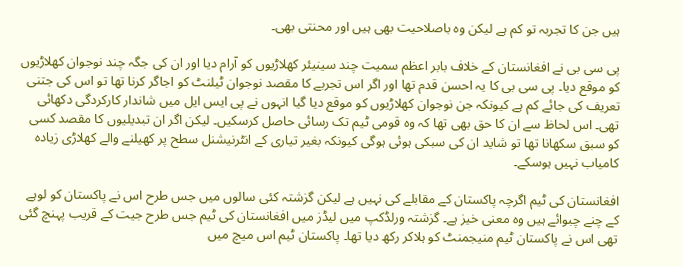ہیں جن کا تجربہ تو کم ہے لیکن وہ باصلاحیت بھی ہیں اور محنتی بھی۔

پی سی بی نے افغانستان کے خلاف بابر اعظم سمیت چند سینیئر کھلاڑیوں کو آرام دیا اور ان کی جگہ چند نوجوان کھلاڑیوں کو موقع دیا۔ پی سی بی کا یہ احسن قدم تھا اور اگر اس تجربے کا مقصد نوجوان ٹیلنٹ کو اجاگر کرنا تھا تو اس کی جتنی تعریف کی جائے کم ہے کیونکہ جن نوجوان کھلاڑیوں کو موقع دیا گیا انہوں نے پی ایس ایل میں شاندار کارکردگی دکھائی تھی۔ اس لحاظ سے ان کا حق بھی تھا کہ وہ قومی ٹیم تک رسائی حاصل کرسکیں۔ لیکن اگر ان تبدیلیوں کا مقصد کسی کو سبق سکھانا تھا تو شاید ان کی سبکی ہوئی ہوگی کیونکہ بغیر تیاری کے انٹرنیشنل سطح پر کھیلنے والے کھلاڑی زیادہ کامیاب نہیں ہوسکے۔

افغانستان کی ٹیم اگرچہ پاکستان کے مقابلے کی نہیں ہے لیکن گزشتہ کئی سالوں میں جس طرح اس نے پاکستان کو لوہے کے چنے چبوائے ہیں وہ معنی خیز ہے۔ گزشتہ ورلڈکپ میں لیڈز میں افغانستان کی ٹیم جس طرح جیت کے قریب پہنچ گئی تھی اس نے پاکستان ٹیم منیجمنٹ کو ہلاکر رکھ دیا تھا۔ پاکستان ٹیم اس میچ میں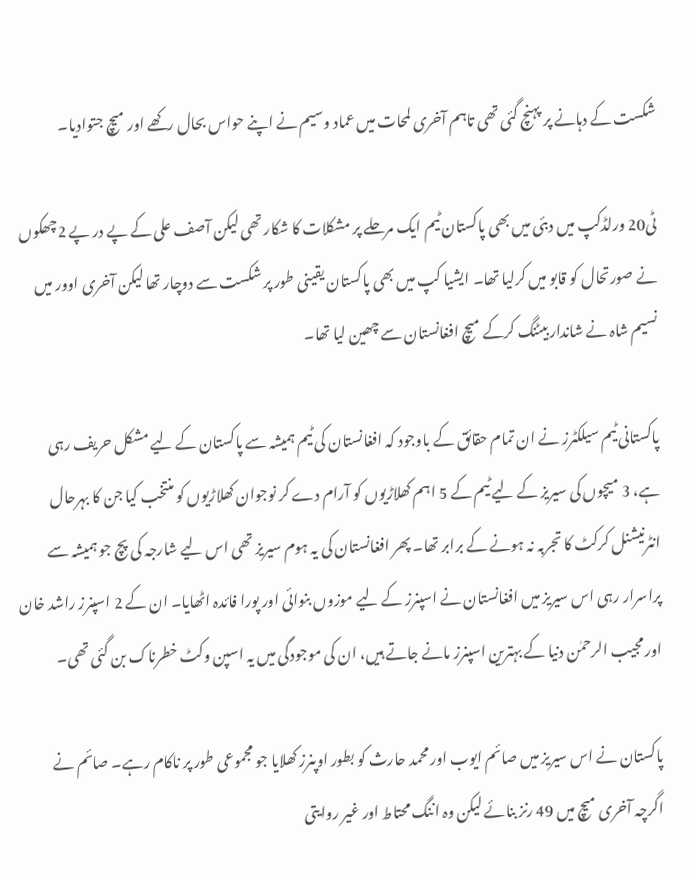شکست کے دہانے پر پہنچ گئی تھی تاہم آخری لمحات میں عماد وسیم نے اپنے حواس بحال رکھے اور میچ جتوادیا۔

ٹی20 ورلڈکپ میں دبئی میں بھی پاکستان ٹیم ایک مرحلے پر مشکلات کا شکار تھی لیکن آصف علی کے پے در پے 2چھکوں نے صورتحال کو قابو میں کرلیا تھا۔ ایشیا کپ میں بھی پاکستان یقینی طور پر شکست سے دوچار تھا لیکن آخری اوور میں نسیم شاہ نے شاندار بیٹنگ کرکے میچ افغانستان سے چھین لیا تھا۔

پاکستانی ٹیم سیلکٹرز نے ان تمام حقائق کے باوجود کہ افغانستان کی ٹیم ہمیشہ سے پاکستان کے لیے مشکل حریف رہی ہے، 3 میچوں کی سیریز کے لیے ٹیم کے 5 اہم کھلاڑیوں کو آرام دے کر نوجوان کھلاڑیوں کو منتخب کیا جن کا بہرحال انٹرنیشنل کرکٹ کا تجربہ نہ ہونے کے برابر تھا۔ پھر افغانستان کی یہ ہوم سیریز تھی اس لیے شارجہ کی پچ جو ہمیشہ سے پراسرار رہی اس سیریز میں افغانستان نے اسپنرز کے لیے موزوں بنوائی اور پورا فائدہ اٹھایا۔ ان کے 2 اسپنرز راشد خان اور مجیب الرحمٰن دنیا کے بہترین اسپنرز مانے جاتے ہیں، ان کی موجودگی میں یہ اسپن وکٹ خطرناک بن گئی تھی۔

پاکستان نے اس سیریز میں صائم ایوب اور محمد حارث کو بطور اوپنرز کھلایا جو مجموعی طور پر ناکام رہے۔ صائم نے اگرچہ آخری میچ میں 49 رنز بنائے لیکن وہ اننگ محتاط اور غیر روایتی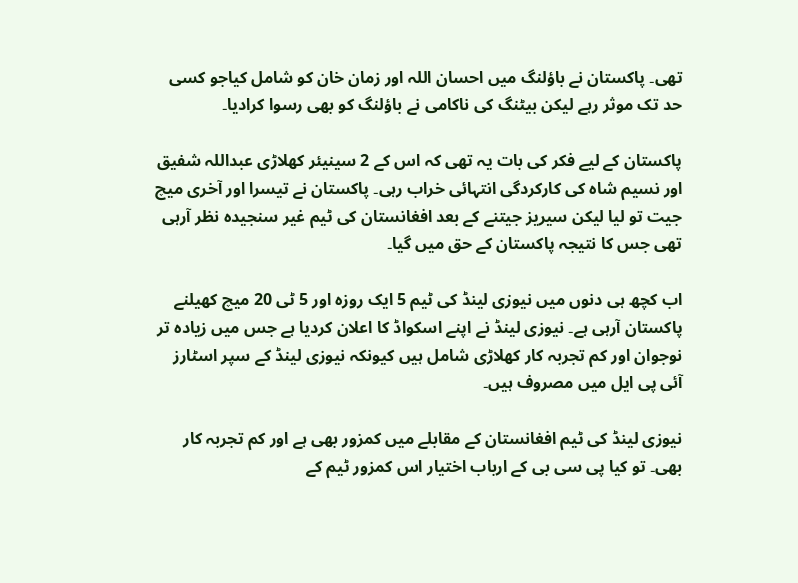تھی۔ پاکستان نے باؤلنگ میں احسان اللہ اور زمان خان کو شامل کیاجو کسی حد تک موثر رہے لیکن بیٹنگ کی ناکامی نے باؤلنگ کو بھی رسوا کرادیا۔

پاکستان کے لیے فکر کی بات یہ تھی کہ اس کے 2 سینیئر کھلاڑی عبداللہ شفیق اور نسیم شاہ کی کارکردگی انتہائی خراب رہی۔ پاکستان نے تیسرا اور آخری میچ جیت تو لیا لیکن سیریز جیتنے کے بعد افغانستان کی ٹیم غیر سنجیدہ نظر آرہی تھی جس کا نتیجہ پاکستان کے حق میں گیا۔

اب کچھ ہی دنوں میں نیوزی لینڈ کی ٹیم 5 ایک روزہ اور 5 ٹی 20 میچ کھیلنے پاکستان آرہی ہے۔ نیوزی لینڈ نے اپنے اسکواڈ کا اعلان کردیا ہے جس میں زیادہ تر نوجوان اور کم تجربہ کار کھلاڑی شامل ہیں کیونکہ نیوزی لینڈ کے سپر اسٹارز آئی پی ایل میں مصروف ہیں۔

نیوزی لینڈ کی ٹیم افغانستان کے مقابلے میں کمزور بھی ہے اور کم تجربہ کار بھی۔ تو کیا پی سی بی کے ارباب اختیار اس کمزور ٹیم کے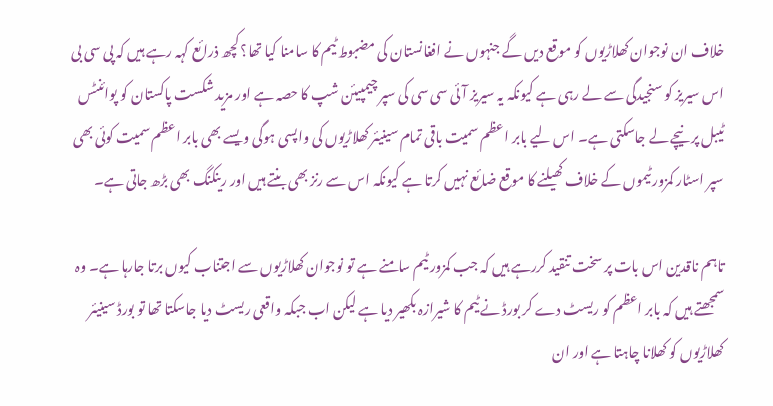خلاف ان نوجوان کھلاڑیوں کو موقع دیں گے جنہوں نے افغانستان کی مضبوط ٹیم کا سامنا کیا تھا؟ کچھ ذرائع کہہ رہے ہیں کہ پی سی بی اس سیریز کو سنجیدگی سے لے رہی ہے کیونکہ یہ سیریز آئی سی سی کی سپر چیمپیئن شپ کا حصہ ہے اور مزید شکست پاکستان کو پوائنٹس ٹیبل پر نیچے لے جاسکتی ہے۔ اس لیے بابر اعظم سمیت باقی تمام سینیئر کھلاڑیوں کی واپسی ہوگی ویسے بھی بابر اعظم سمیت کوئی بھی سپر اسٹار کمزور ٹیموں کے خلاف کھیلنے کا موقع ضائع نہیں کرتا ہے کیونکہ اس سے رنز بھی بنتے ہیں اور رینکنگ بھی بڑھ جاتی ہے۔

تاہم ناقدین اس بات پر سخت تنقید کررہے ہیں کہ جب کمزور ٹیم سامنے ہے تو نوجوان کھلاڑیوں سے اجتناب کیوں برتا جارہا ہے۔ وہ سمجھتے ہیں کہ بابر اعظم کو ریسٹ دے کر بورڈ نے ٹیم کا شیرازہ بکھیر دیا ہے لیکن اب جبکہ واقعی ریسٹ دیا جاسکتا تھا تو بورڈ سینیئر کھلاڑیوں کو کھلانا چاہتا ہے اور ان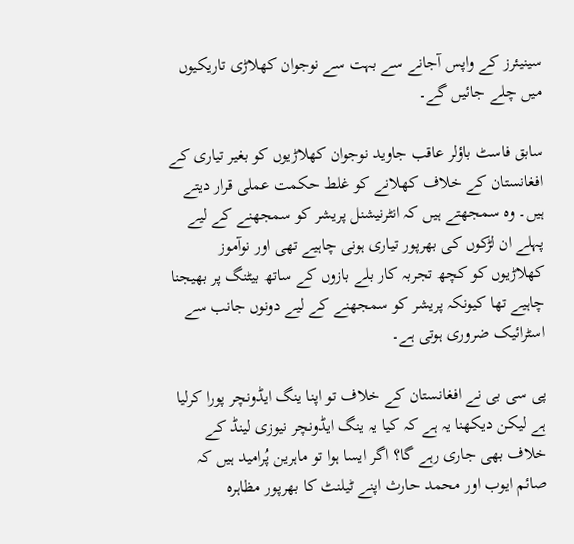سینیئرز کے واپس آجانے سے بہت سے نوجوان کھلاڑی تاریکیوں میں چلے جائیں گے۔

سابق فاسٹ باؤلر عاقب جاوید نوجوان کھلاڑیوں کو بغیر تیاری کے افغانستان کے خلاف کھلانے کو غلط حکمت عملی قرار دیتے ہیں۔ وہ سمجھتے ہیں کہ انٹرنیشنل پریشر کو سمجھنے کے لیے پہلے ان لڑکوں کی بھرپور تیاری ہونی چاہیے تھی اور نوآموز کھلاڑیوں کو کچھ تجربہ کار بلے بازوں کے ساتھ بیٹنگ پر بھیجنا چاہیے تھا کیونکہ پریشر کو سمجھنے کے لیے دونوں جانب سے اسٹرائیک ضروری ہوتی ہے۔

پی سی بی نے افغانستان کے خلاف تو اپنا ینگ ایڈونچر پورا کرلیا ہے لیکن دیکھنا یہ ہے کہ کیا یہ ینگ ایڈونچر نیوزی لینڈ کے خلاف بھی جاری رہے گا؟ اگر ایسا ہوا تو ماہرین پُرامید ہیں کہ صائم ایوب اور محمد حارث اپنے ٹیلنٹ کا بھرپور مظاہرہ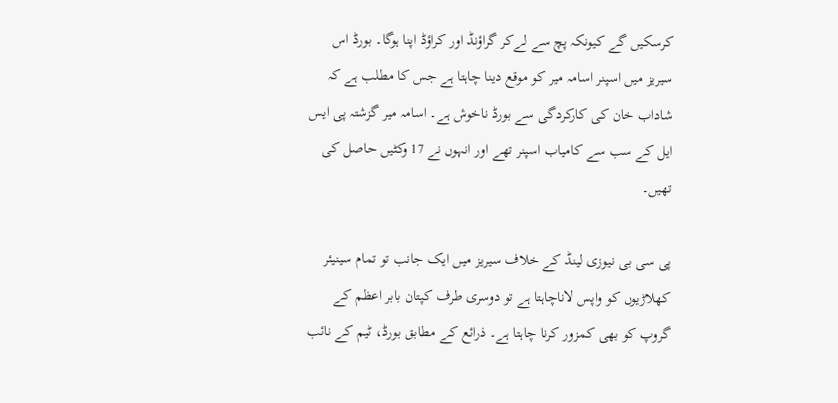کرسکیں گے کیونکہ پچ سے لےکر گراؤنڈ اور کراؤڈ اپنا ہوگا۔ بورڈ اس سیریز میں اسپنر اسامہ میر کو موقع دینا چاہتا ہے جس کا مطلب ہے کہ شاداب خان کی کارکردگی سے بورڈ ناخوش ہے۔ اسامہ میر گزشتہ پی ایس ایل کے سب سے کامیاب اسپنر تھے اور انہوں نے 17 وکٹیں حاصل کی تھیں۔

پی سی بی نیوزی لینڈ کے خلاف سیریز میں ایک جانب تو تمام سینیئر کھلاڑیوں کو واپس لاناچاہتا ہے تو دوسری طرف کپتان بابر اعظم کے گروپ کو بھی کمزور کرنا چاہتا ہے۔ ذرائع کے مطابق بورڈ، ٹیم کے نائب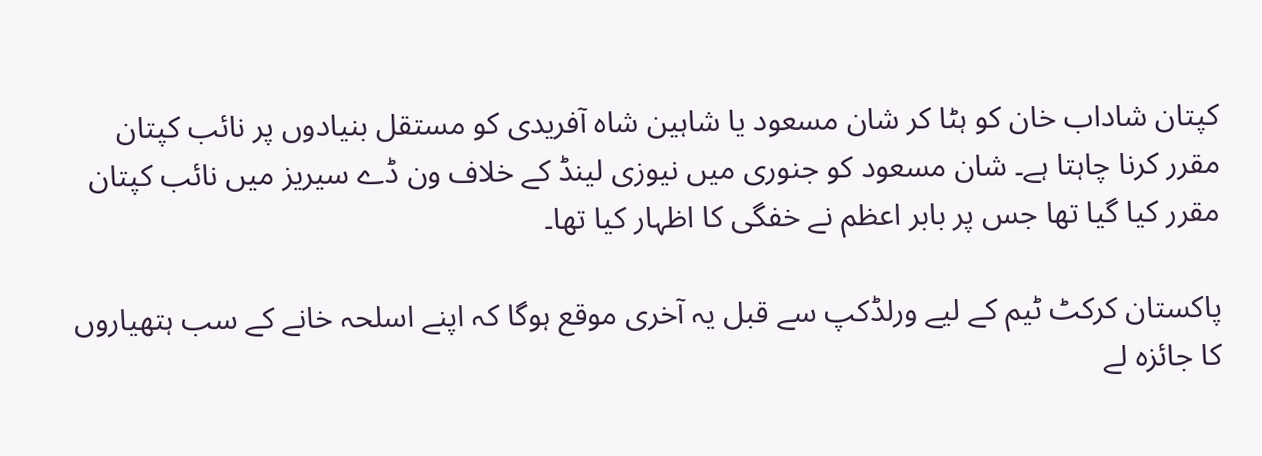کپتان شاداب خان کو ہٹا کر شان مسعود یا شاہین شاہ آفریدی کو مستقل بنیادوں پر نائب کپتان مقرر کرنا چاہتا ہے۔ شان مسعود کو جنوری میں نیوزی لینڈ کے خلاف ون ڈے سیریز میں نائب کپتان مقرر کیا گیا تھا جس پر بابر اعظم نے خفگی کا اظہار کیا تھا۔

پاکستان کرکٹ ٹیم کے لیے ورلڈکپ سے قبل یہ آخری موقع ہوگا کہ اپنے اسلحہ خانے کے سب ہتھیاروں کا جائزہ لے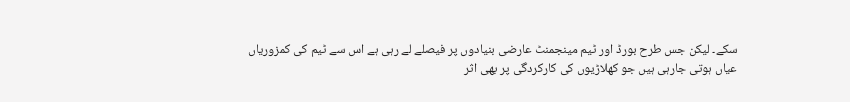سکے۔ لیکن جس طرح بورڈ اور ٹیم مینجمنٹ عارضی بنیادوں پر فیصلے لے رہی ہے اس سے ٹیم کی کمزوریاں عیاں ہوتی جارہی ہیں جو کھلاڑیوں کی کارکردگی پر بھی اثر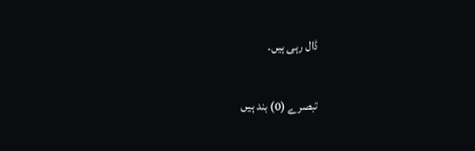ڈال رہی ہیں۔

تبصرے (0) بند ہیں